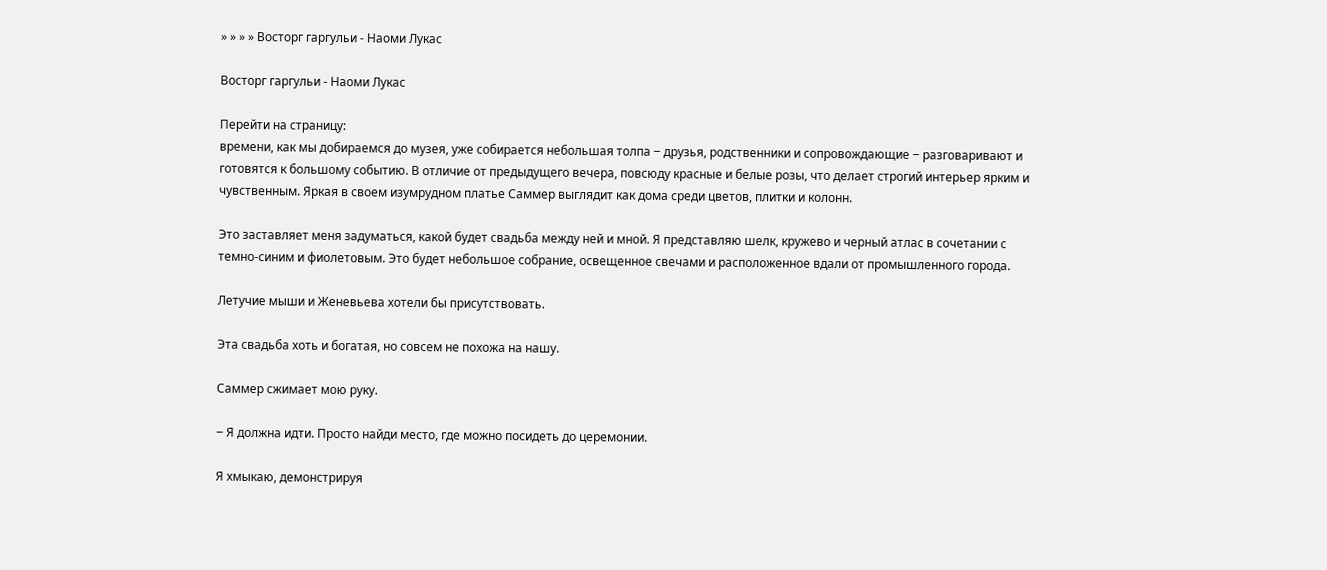» » » » Восторг гаргульи - Наоми Лукас

Восторг гаргульи - Наоми Лукас

Перейти на страницу:
времени, как мы добираемся до музея, уже собирается небольшая толпа ‒ друзья, родственники и сопровождающие ‒ разговаривают и готовятся к большому событию. В отличие от предыдущего вечера, повсюду красные и белые розы, что делает строгий интерьер ярким и чувственным. Яркая в своем изумрудном платье Саммер выглядит как дома среди цветов, плитки и колонн.

Это заставляет меня задуматься, какой будет свадьба между ней и мной. Я представляю шелк, кружево и черный атлас в сочетании с темно-синим и фиолетовым. Это будет небольшое собрание, освещенное свечами и расположенное вдали от промышленного города.

Летучие мыши и Женевьева хотели бы присутствовать.

Эта свадьба хоть и богатая, но совсем не похожа на нашу.

Саммер сжимает мою руку.

‒ Я должна идти. Просто найди место, где можно посидеть до церемонии.

Я хмыкаю, демонстрируя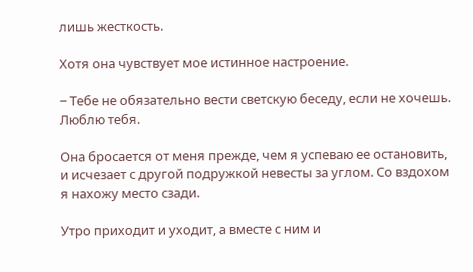лишь жесткость.

Хотя она чувствует мое истинное настроение.

‒ Тебе не обязательно вести светскую беседу, если не хочешь. Люблю тебя.

Она бросается от меня прежде, чем я успеваю ее остановить, и исчезает с другой подружкой невесты за углом. Со вздохом я нахожу место сзади.

Утро приходит и уходит, а вместе с ним и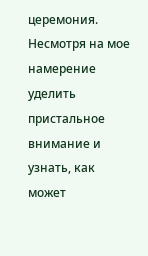церемония. Несмотря на мое намерение уделить пристальное внимание и узнать, как может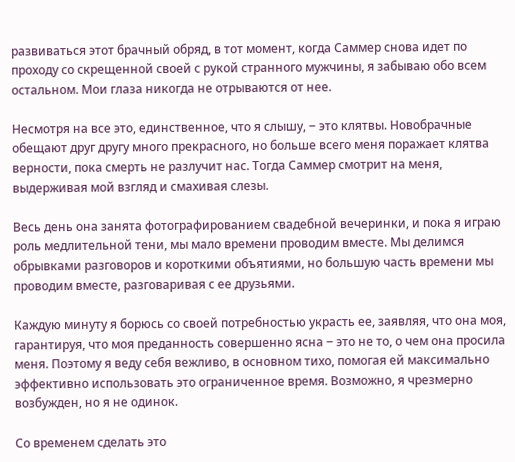развиваться этот брачный обряд, в тот момент, когда Саммер снова идет по проходу со скрещенной своей с рукой странного мужчины, я забываю обо всем остальном. Мои глаза никогда не отрываются от нее.

Несмотря на все это, единственное, что я слышу, ‒ это клятвы. Новобрачные обещают друг другу много прекрасного, но больше всего меня поражает клятва верности, пока смерть не разлучит нас. Тогда Саммер смотрит на меня, выдерживая мой взгляд и смахивая слезы.

Весь день она занята фотографированием свадебной вечеринки, и пока я играю роль медлительной тени, мы мало времени проводим вместе. Мы делимся обрывками разговоров и короткими объятиями, но большую часть времени мы проводим вместе, разговаривая с ее друзьями.

Каждую минуту я борюсь со своей потребностью украсть ее, заявляя, что она моя, гарантируя, что моя преданность совершенно ясна ‒ это не то, о чем она просила меня. Поэтому я веду себя вежливо, в основном тихо, помогая ей максимально эффективно использовать это ограниченное время. Возможно, я чрезмерно возбужден, но я не одинок.

Со временем сделать это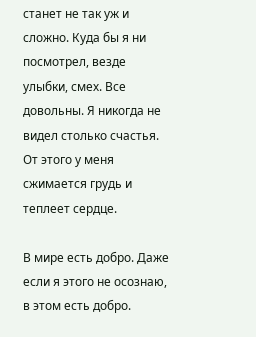станет не так уж и сложно. Куда бы я ни посмотрел, везде улыбки, смех. Все довольны. Я никогда не видел столько счастья. От этого у меня сжимается грудь и теплеет сердце.

В мире есть добро. Даже если я этого не осознаю, в этом есть добро.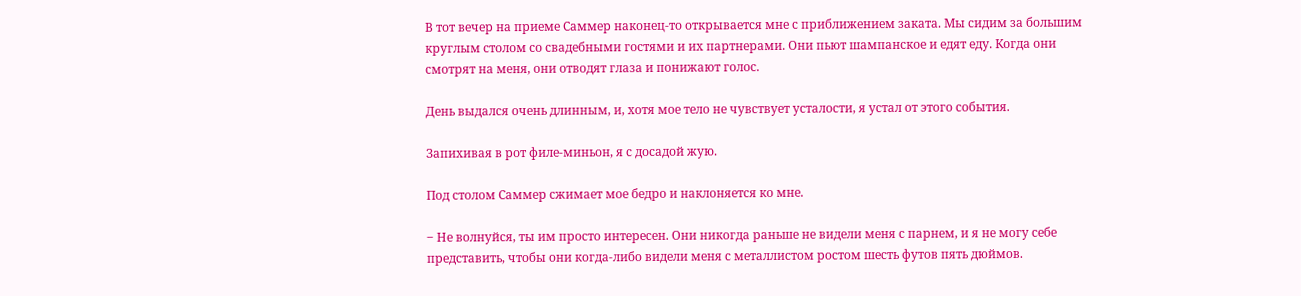В тот вечер на приеме Саммер наконец-то открывается мне с приближением заката. Мы сидим за большим круглым столом со свадебными гостями и их партнерами. Они пьют шампанское и едят еду. Когда они смотрят на меня, они отводят глаза и понижают голос.

День выдался очень длинным, и, хотя мое тело не чувствует усталости, я устал от этого события.

Запихивая в рот филе-миньон, я с досадой жую.

Под столом Саммер сжимает мое бедро и наклоняется ко мне.

‒ Не волнуйся, ты им просто интересен. Они никогда раньше не видели меня с парнем, и я не могу себе представить, чтобы они когда-либо видели меня с металлистом ростом шесть футов пять дюймов.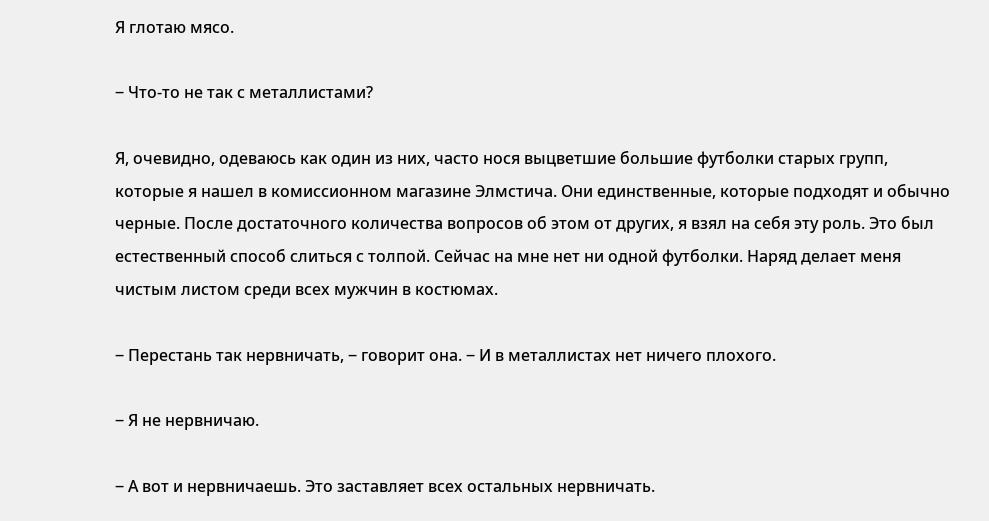Я глотаю мясо.

‒ Что-то не так с металлистами?

Я, очевидно, одеваюсь как один из них, часто нося выцветшие большие футболки старых групп, которые я нашел в комиссионном магазине Элмстича. Они единственные, которые подходят и обычно черные. После достаточного количества вопросов об этом от других, я взял на себя эту роль. Это был естественный способ слиться с толпой. Сейчас на мне нет ни одной футболки. Наряд делает меня чистым листом среди всех мужчин в костюмах.

‒ Перестань так нервничать, ‒ говорит она. ‒ И в металлистах нет ничего плохого.

‒ Я не нервничаю.

‒ А вот и нервничаешь. Это заставляет всех остальных нервничать.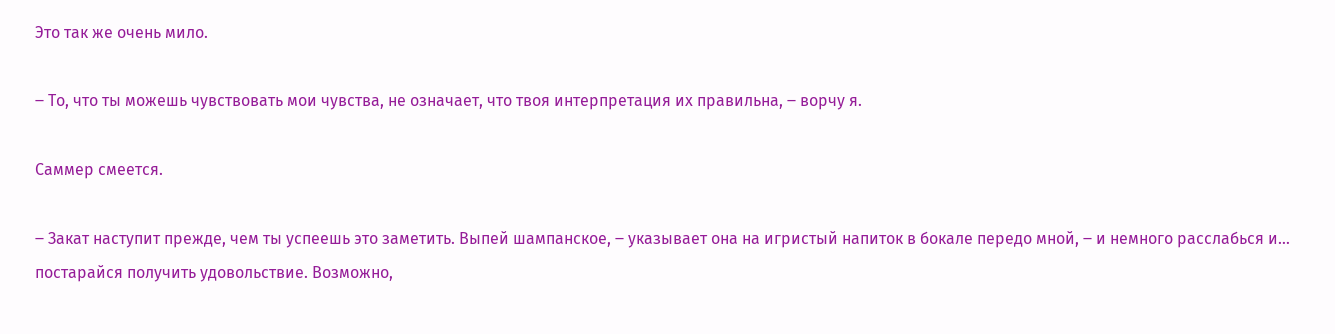Это так же очень мило.

‒ То, что ты можешь чувствовать мои чувства, не означает, что твоя интерпретация их правильна, ‒ ворчу я.

Саммер смеется.

‒ Закат наступит прежде, чем ты успеешь это заметить. Выпей шампанское, ‒ указывает она на игристый напиток в бокале передо мной, ‒ и немного расслабься и… постарайся получить удовольствие. Возможно,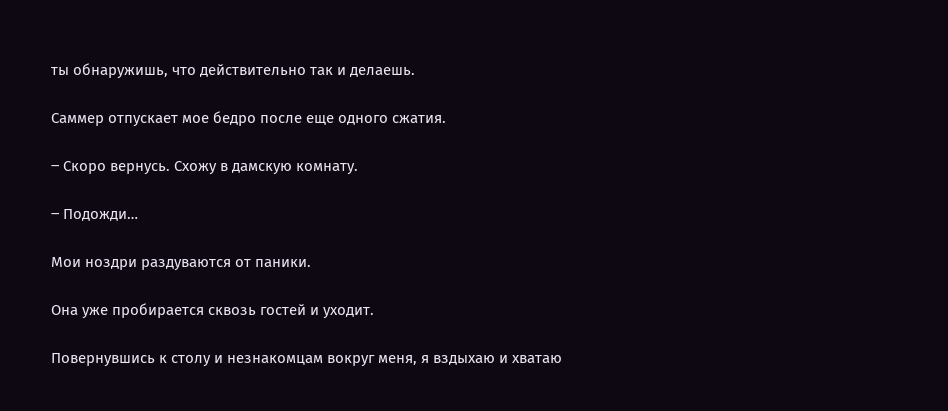ты обнаружишь, что действительно так и делаешь.

Саммер отпускает мое бедро после еще одного сжатия.

‒ Скоро вернусь. Схожу в дамскую комнату.

‒ Подожди…

Мои ноздри раздуваются от паники.

Она уже пробирается сквозь гостей и уходит.

Повернувшись к столу и незнакомцам вокруг меня, я вздыхаю и хватаю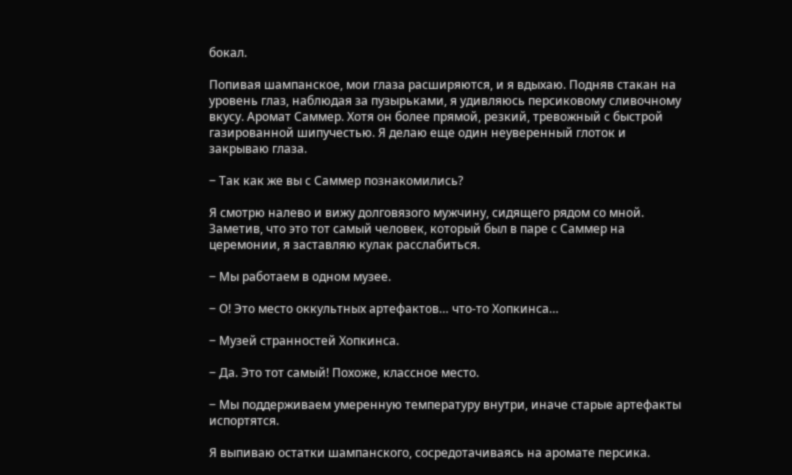бокал.

Попивая шампанское, мои глаза расширяются, и я вдыхаю. Подняв стакан на уровень глаз, наблюдая за пузырьками, я удивляюсь персиковому сливочному вкусу. Аромат Саммер. Хотя он более прямой, резкий, тревожный с быстрой газированной шипучестью. Я делаю еще один неуверенный глоток и закрываю глаза.

‒ Так как же вы с Саммер познакомились?

Я смотрю налево и вижу долговязого мужчину, сидящего рядом со мной. Заметив, что это тот самый человек, который был в паре с Саммер на церемонии, я заставляю кулак расслабиться.

‒ Мы работаем в одном музее.

‒ О! Это место оккультных артефактов… что-то Хопкинса…

‒ Музей странностей Хопкинса.

‒ Да. Это тот самый! Похоже, классное место.

‒ Мы поддерживаем умеренную температуру внутри, иначе старые артефакты испортятся.

Я выпиваю остатки шампанского, сосредотачиваясь на аромате персика.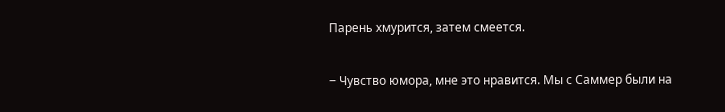Парень хмурится, затем смеется.

‒ Чувство юмора, мне это нравится. Мы с Саммер были на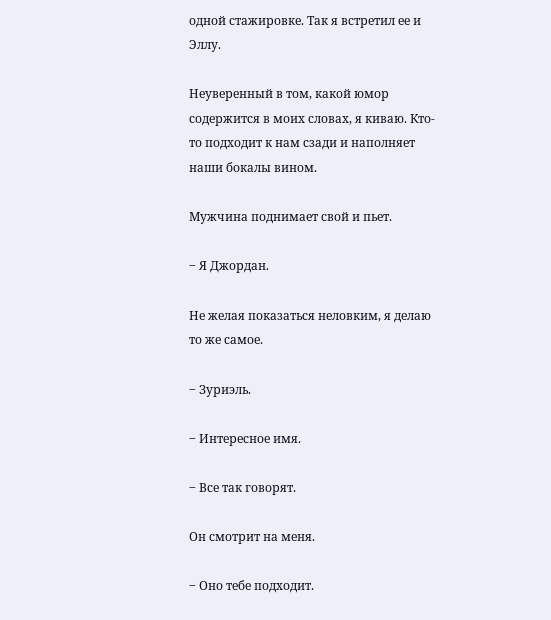одной стажировке. Так я встретил ее и Эллу.

Неуверенный в том, какой юмор содержится в моих словах, я киваю. Кто-то подходит к нам сзади и наполняет наши бокалы вином.

Мужчина поднимает свой и пьет.

‒ Я Джордан.

Не желая показаться неловким, я делаю то же самое.

‒ Зуриэль.

‒ Интересное имя.

‒ Все так говорят.

Он смотрит на меня.

‒ Оно тебе подходит.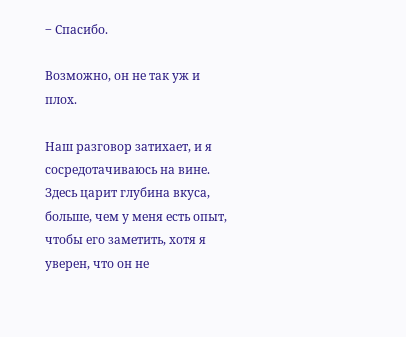‒ Спасибо.

Возможно, он не так уж и плох.

Наш разговор затихает, и я сосредотачиваюсь на вине. Здесь царит глубина вкуса, больше, чем у меня есть опыт, чтобы его заметить, хотя я уверен, что он не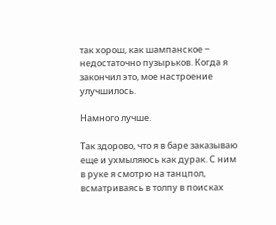так хорош, как шампанское ‒ недостаточно пузырьков. Когда я закончил это, мое настроение улучшилось.

Намного лучше.

Так здорово, что я в баре заказываю еще и ухмыляюсь как дурак. С ним в руке я смотрю на танцпол, всматриваясь в толпу в поисках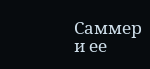Саммер и ее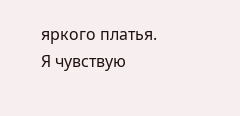яркого платья. Я чувствую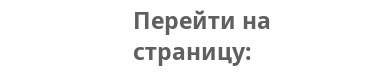Перейти на страницу: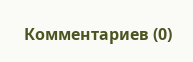Комментариев (0)